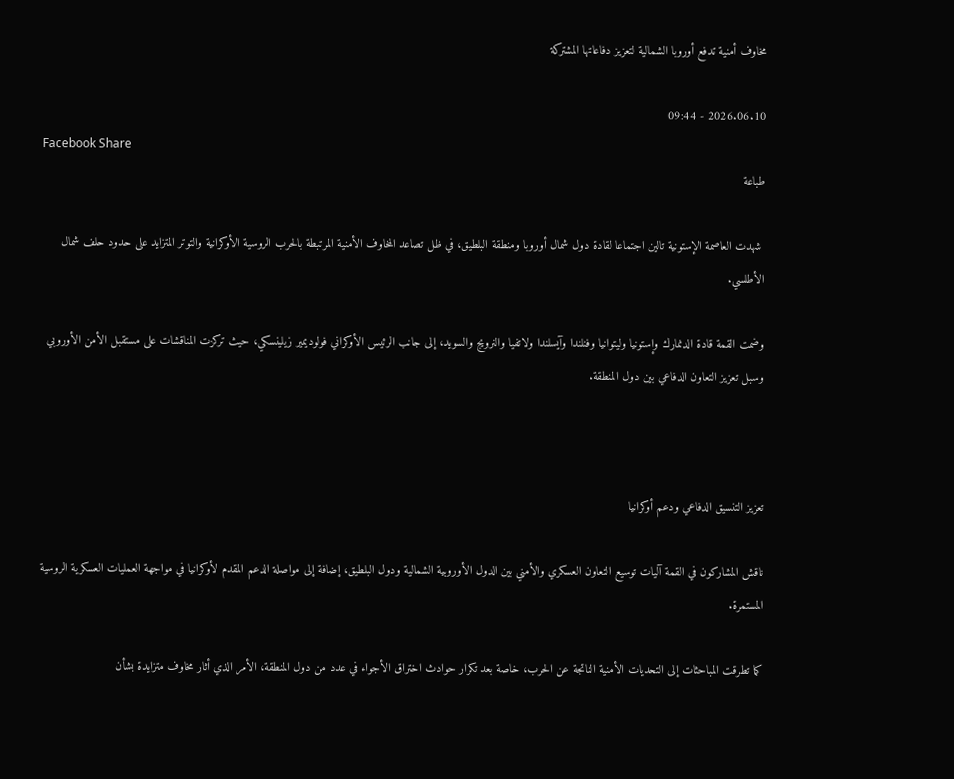مخاوف أمنية تدفع أوروبا الشمالية لتعزيز دفاعاتها المشتركة

2026.06.10 - 09:44
Facebook Share
طباعة

 شهدت العاصمة الإستونية تالين اجتماعا لقادة دول شمال أوروبا ومنطقة البلطيق، في ظل تصاعد المخاوف الأمنية المرتبطة بالحرب الروسية الأوكرانية والتوتر المتزايد على حدود حلف شمال الأطلسي.

وضمت القمة قادة الدنمارك وإستونيا وليتوانيا وفنلندا وآيسلندا ولاتفيا والنرويج والسويد، إلى جانب الرئيس الأوكراني فولوديمير زيلينسكي، حيث تركزت المناقشات على مستقبل الأمن الأوروبي وسبل تعزيز التعاون الدفاعي بين دول المنطقة.



تعزيز التنسيق الدفاعي ودعم أوكرانيا

ناقش المشاركون في القمة آليات توسيع التعاون العسكري والأمني بين الدول الأوروبية الشمالية ودول البلطيق، إضافة إلى مواصلة الدعم المقدم لأوكرانيا في مواجهة العمليات العسكرية الروسية المستمرة.

كما تطرقت المباحثات إلى التحديات الأمنية الناتجة عن الحرب، خاصة بعد تكرار حوادث اختراق الأجواء في عدد من دول المنطقة، الأمر الذي أثار مخاوف متزايدة بشأن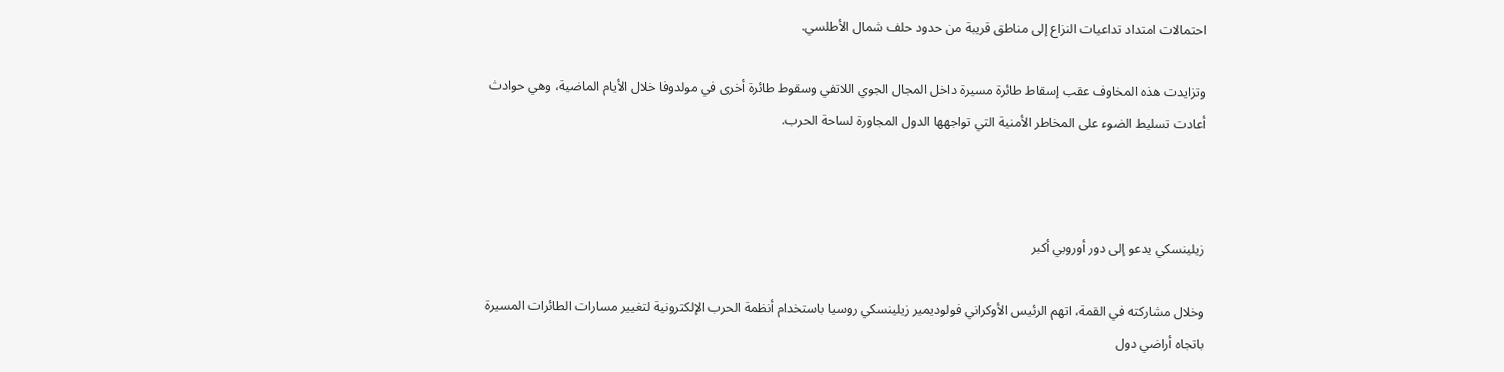احتمالات امتداد تداعيات النزاع إلى مناطق قريبة من حدود حلف شمال الأطلسي.

وتزايدت هذه المخاوف عقب إسقاط طائرة مسيرة داخل المجال الجوي اللاتفي وسقوط طائرة أخرى في مولدوفا خلال الأيام الماضية، وهي حوادث أعادت تسليط الضوء على المخاطر الأمنية التي تواجهها الدول المجاورة لساحة الحرب.



زيلينسكي يدعو إلى دور أوروبي أكبر

وخلال مشاركته في القمة، اتهم الرئيس الأوكراني فولوديمير زيلينسكي روسيا باستخدام أنظمة الحرب الإلكترونية لتغيير مسارات الطائرات المسيرة باتجاه أراضي دول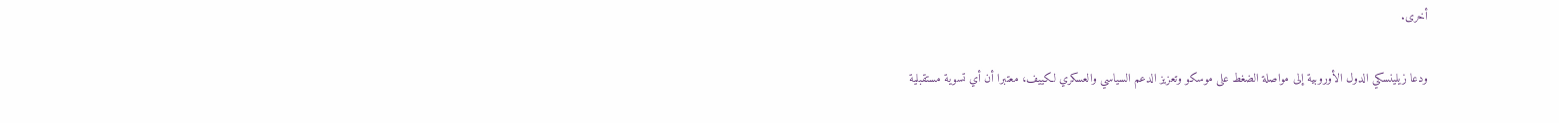أخرى.

ودعا زيلينسكي الدول الأوروبية إلى مواصلة الضغط على موسكو وتعزيز الدعم السياسي والعسكري لكييف، معتبرا أن أي تسوية مستقبلية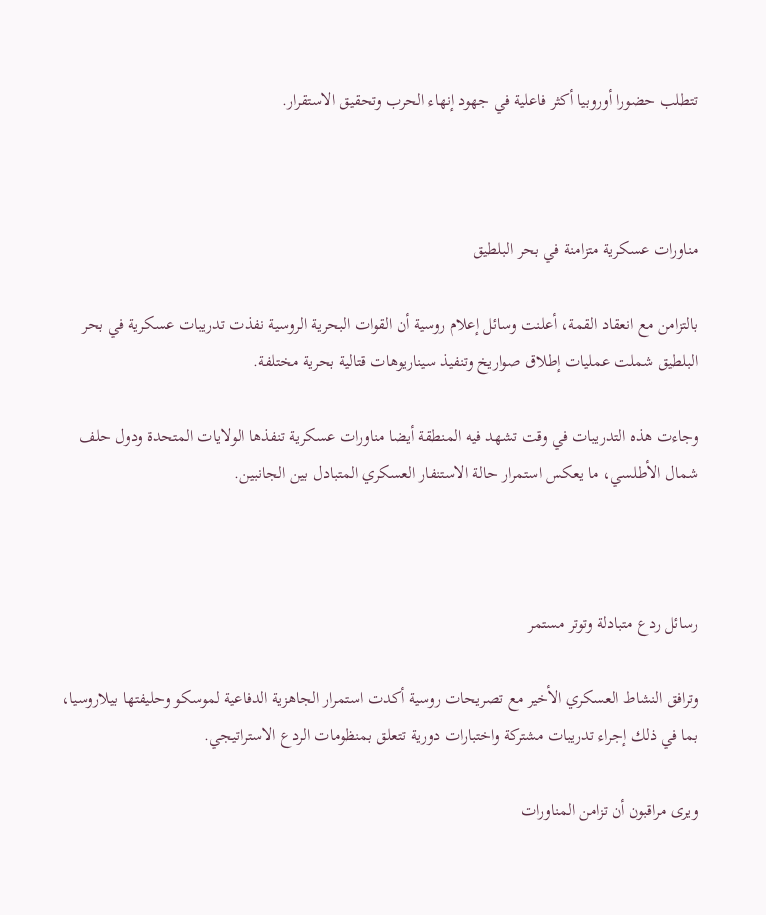تتطلب حضورا أوروبيا أكثر فاعلية في جهود إنهاء الحرب وتحقيق الاستقرار.



مناورات عسكرية متزامنة في بحر البلطيق

بالتزامن مع انعقاد القمة، أعلنت وسائل إعلام روسية أن القوات البحرية الروسية نفذت تدريبات عسكرية في بحر البلطيق شملت عمليات إطلاق صواريخ وتنفيذ سيناريوهات قتالية بحرية مختلفة.

وجاءت هذه التدريبات في وقت تشهد فيه المنطقة أيضا مناورات عسكرية تنفذها الولايات المتحدة ودول حلف شمال الأطلسي، ما يعكس استمرار حالة الاستنفار العسكري المتبادل بين الجانبين.



رسائل ردع متبادلة وتوتر مستمر

وترافق النشاط العسكري الأخير مع تصريحات روسية أكدت استمرار الجاهزية الدفاعية لموسكو وحليفتها بيلاروسيا، بما في ذلك إجراء تدريبات مشتركة واختبارات دورية تتعلق بمنظومات الردع الاستراتيجي.

ويرى مراقبون أن تزامن المناورات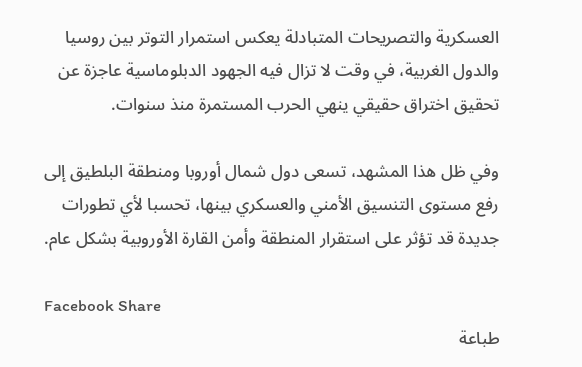العسكرية والتصريحات المتبادلة يعكس استمرار التوتر بين روسيا والدول الغربية، في وقت لا تزال فيه الجهود الدبلوماسية عاجزة عن تحقيق اختراق حقيقي ينهي الحرب المستمرة منذ سنوات.

وفي ظل هذا المشهد، تسعى دول شمال أوروبا ومنطقة البلطيق إلى رفع مستوى التنسيق الأمني والعسكري بينها، تحسبا لأي تطورات جديدة قد تؤثر على استقرار المنطقة وأمن القارة الأوروبية بشكل عام.

Facebook Share
طباعة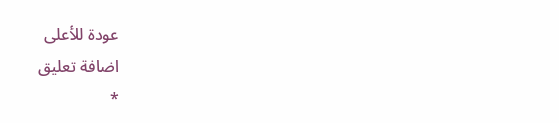عودة للأعلى
اضافة تعليق
*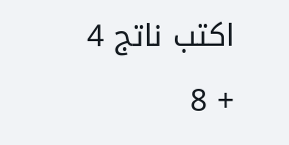اكتب ناتج 4 + 8